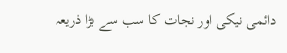دائمی نیکی اور نجات کا سب سے بڑا ذریعہ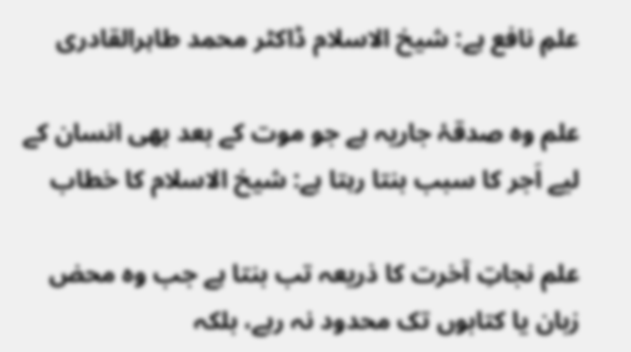علمِ نافع ہے: شیخ الاسلام ڈاکٹر محمد طاہرالقادری

علم وہ صدقۂ جاریہ ہے جو موت کے بعد بھی انسان کے لیے اَجر کا سبب بنتا رہتا ہے: شیخ الاسلام کا خطاب

علم نجاتِ آخرت کا ذریعہ تب بنتا ہے جب وہ محض زبان یا کتابوں تک محدود نہ رہے، بلکہ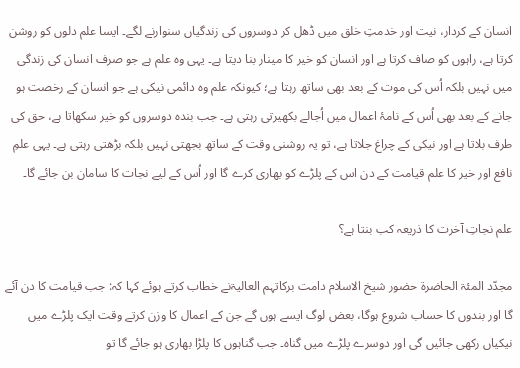انسان کے کردار، نیت اور خدمتِ خلق میں ڈھل کر دوسروں کی زندگیاں سنوارنے لگے۔ ایسا علم دلوں کو روشن کرتا ہے، راہوں کو صاف کرتا ہے اور انسان کو خیر کا مینار بنا دیتا ہے۔ یہی وہ علم ہے جو صرف انسان کی زندگی میں نہیں بلکہ اُس کی موت کے بعد بھی ساتھ رہتا ہے؛ کیونکہ علم وہ دائمی نیکی ہے جو انسان کے رخصت ہو جانے کے بعد بھی اُس کے نامۂ اعمال میں اُجالے بکھیرتی رہتی ہے۔ جب بندہ دوسروں کو خیر سکھاتا ہے، حق کی طرف بلاتا ہے اور نیکی کے چراغ جلاتا ہے، تو یہ روشنی وقت کے ساتھ بجھتی نہیں بلکہ بڑھتی رہتی ہے۔ یہی علمِ نافع اور خیر کا علم قیامت کے دن اس کے پلڑے کو بھاری کرے گا اور اُس کے لیے نجات کا سامان بن جائے گا۔

علم نجاتِ آخرت کا ذریعہ کب بنتا ہے؟

مجدّد المئۃ الحاضرۃ حضور شیخ الاسلام دامت برکاتہم العالیۃنے خطاب کرتے ہوئے کہا کہ: جب قیامت کا دن آئے گا اور بندوں کا حساب شروع ہوگا، بعض لوگ ایسے ہوں گے جن کے اعمال کا وزن کرتے وقت ایک پلڑے میں نیکیاں رکھی جائیں گی اور دوسرے پلڑے میں گناہ۔ جب گناہوں کا پلڑا بھاری ہو جائے گا تو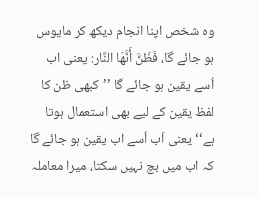وہ شخص اپنا انجام دیکھ کر مایوس ہو جائے گا، فَظَنَّ أَنَّهَا النَّار: یعنی اب اُسے یقین ہو جائے گا ’’کبھی ظن کا لفظ یقین کے لیے بھی استعمال ہوتا ہے‘‘ یعنی اَب اُسے اب یقین ہو جائے گا کہ اب میں بچ نہیں سکتا، میرا معاملہ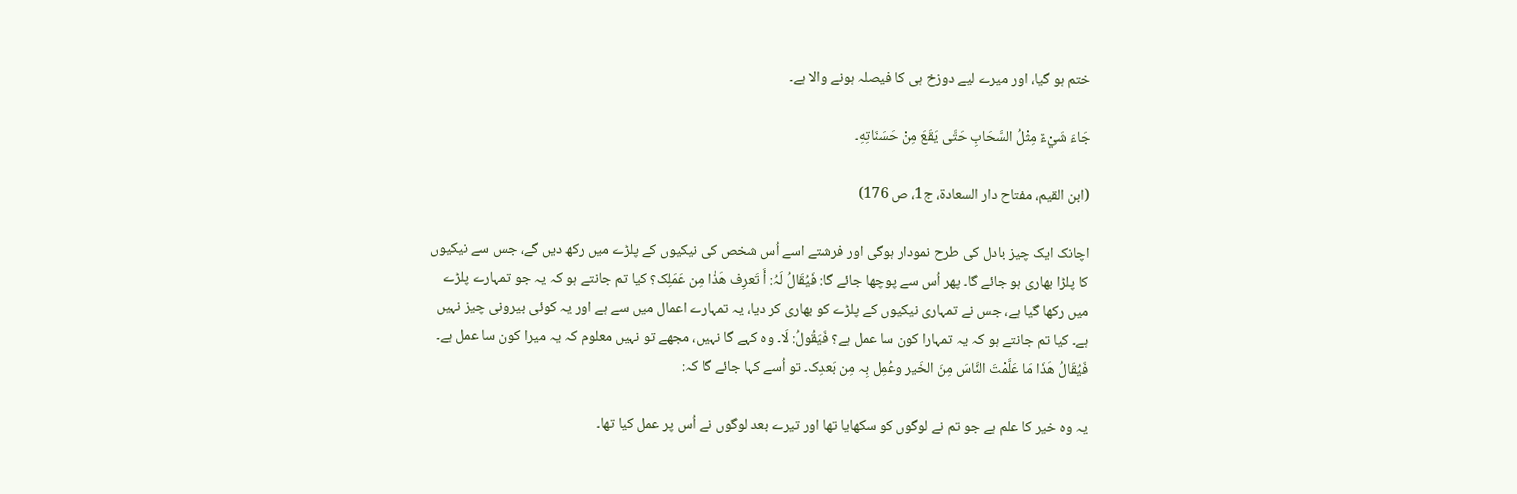ختم ہو گیا، اور میرے لیے دوزخ ہی کا فیصلہ ہونے والا ہے۔

جَاءَ شَيْءٌ مِثْلُ السَّحَابِ حَتَّى يَقَعَ مِنْ حَسَنَاتِهِ۔

(ابن القیم، مفتاح دار السعادۃ، ج1، ص 176)

اچانک ایک چیز بادل کی طرح نمودار ہوگی اور فرشتے اسے اُس شخص کی نیکیوں کے پلڑے میں رکھ دیں گے، جس سے نیکیوں کا پلڑا بھاری ہو جائے گا۔ پھر اُس سے پوچھا جائے گا: فَیُقَالُ لَہُ: أَ تَعرِف ھَذٰا مِن عَمَلِک؟ کیا تم جانتے ہو کہ یہ جو تمہارے پلڑے میں رکھا گیا ہے، جس نے تمہاری نیکیوں کے پلڑے کو بھاری کر دیا، یہ تمہارے اعمال میں سے ہے اور یہ کوئی بیرونی چیز نہیں ہے۔ کیا تم جانتے ہو کہ یہ تمہارا کون سا عمل ہے؟ فَیَقُولُ: لَا۔ وہ کہے گا نہیں، مجھے تو نہیں معلوم کہ یہ میرا کون سا عمل ہے۔ فَیُقَالُ ھَذَا مَا عَلَّمْتَ النَّاسَ مِنَ الخَیر وعُمِل بِہ مِن بَعدِک۔ تو اُسے کہا جائے گا کہ:

یہ وہ خیر کا علم ہے جو تم نے لوگوں کو سکھایا تھا اور تیرے بعد لوگوں نے اُس پر عمل کیا تھا۔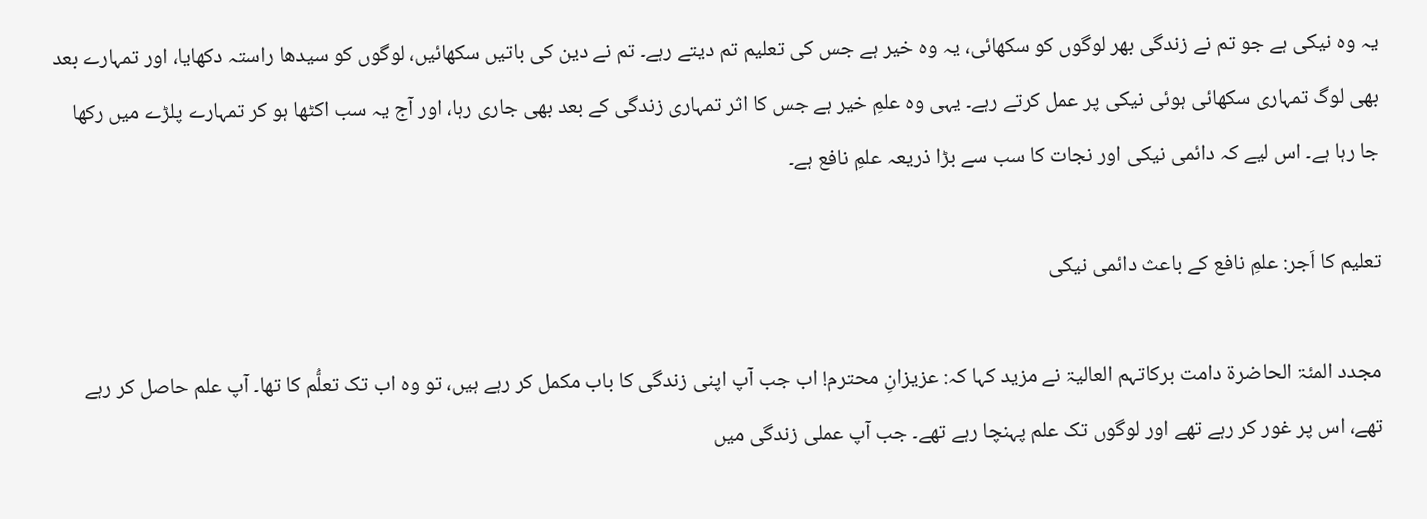یہ وہ نیکی ہے جو تم نے زندگی بھر لوگوں کو سکھائی، یہ وہ خیر ہے جس کی تعلیم تم دیتے رہے۔ تم نے دین کی باتیں سکھائیں، لوگوں کو سیدھا راستہ دکھایا، اور تمہارے بعد بھی لوگ تمہاری سکھائی ہوئی نیکی پر عمل کرتے رہے۔ یہی وہ علمِ خیر ہے جس کا اثر تمہاری زندگی کے بعد بھی جاری رہا، اور آج یہ سب اکٹھا ہو کر تمہارے پلڑے میں رکھا جا رہا ہے۔ اس لیے کہ دائمی نیکی اور نجات کا سب سے بڑا ذریعہ علمِ نافع ہے۔

تعلیم کا اَجر: علمِ نافع کے باعث دائمی نیکی

مجدد المئۃ الحاضرۃ دامت برکاتہم العالیۃ نے مزید کہا کہ: عزیزانِ محترم! اب جب آپ اپنی زندگی کا باب مکمل کر رہے ہیں، تو وہ اب تک تعلُّم کا تھا۔ آپ علم حاصل کر رہے تھے، اس پر غور کر رہے تھے اور لوگوں تک علم پہنچا رہے تھے۔ جب آپ عملی زندگی میں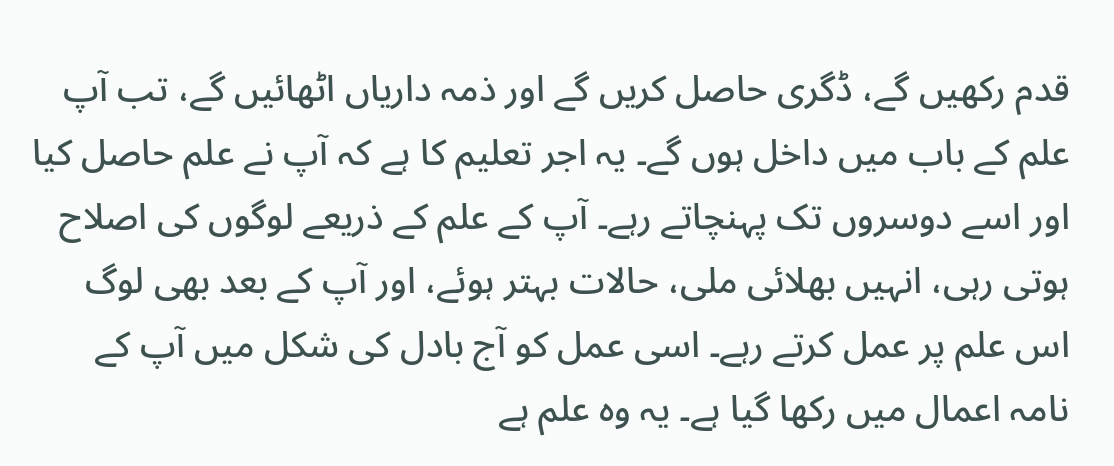قدم رکھیں گے، ڈگری حاصل کریں گے اور ذمہ داریاں اٹھائیں گے، تب آپ علم کے باب میں داخل ہوں گے۔ یہ اجر تعلیم کا ہے کہ آپ نے علم حاصل کیا اور اسے دوسروں تک پہنچاتے رہے۔ آپ کے علم کے ذریعے لوگوں کی اصلاح ہوتی رہی، انہیں بھلائی ملی، حالات بہتر ہوئے، اور آپ کے بعد بھی لوگ اس علم پر عمل کرتے رہے۔ اسی عمل کو آج بادل کی شکل میں آپ کے نامہ اعمال میں رکھا گیا ہے۔ یہ وہ علم ہے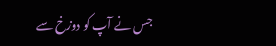جس نے آپ کو دوزخ سے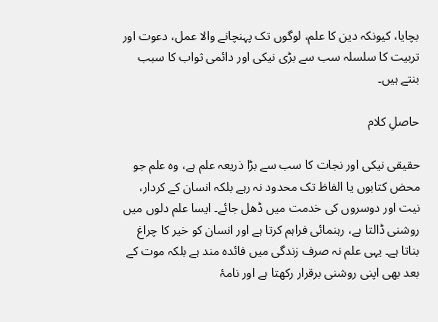بچایا، کیونکہ دین کا علم، لوگوں تک پہنچانے والا عمل، دعوت اور تربیت کا سلسلہ سب سے بڑی نیکی اور دائمی ثواب کا سبب بنتے ہیں۔

حاصلِ کلام

حقیقی نیکی اور نجات کا سب سے بڑا ذریعہ علم ہے، وہ علم جو محض کتابوں یا الفاظ تک محدود نہ رہے بلکہ انسان کے کردار، نیت اور دوسروں کی خدمت میں ڈھل جائے۔ ایسا علم دلوں میں روشنی ڈالتا ہے، رہنمائی فراہم کرتا ہے اور انسان کو خیر کا چراغ بناتا ہے۔ یہی علم نہ صرف زندگی میں فائدہ مند ہے بلکہ موت کے بعد بھی اپنی روشنی برقرار رکھتا ہے اور نامۂ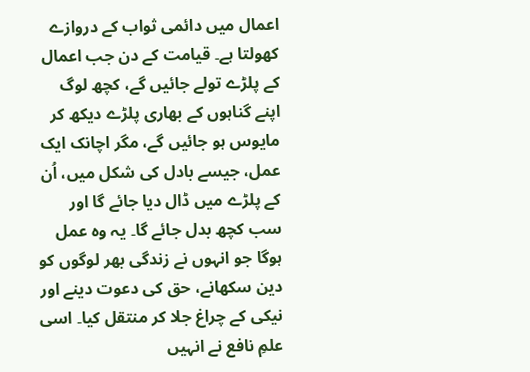اعمال میں دائمی ثواب کے دروازے کھولتا ہے۔ قیامت کے دن جب اعمال کے پلڑے تولے جائیں گے، کچھ لوگ اپنے گناہوں کے بھاری پلڑے دیکھ کر مایوس ہو جائیں گے، مگر اچانک ایک عمل، جیسے بادل کی شکل میں، اُن کے پلڑے میں ڈال دیا جائے گا اور سب کچھ بدل جائے گا۔ یہ وہ عمل ہوگا جو انہوں نے زندگی بھر لوگوں کو دین سکھانے، حق کی دعوت دینے اور نیکی کے چراغ جلا کر منتقل کیا۔ اسی علمِ نافع نے انہیں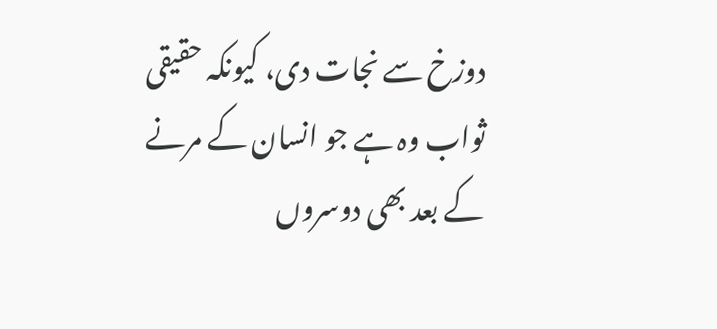دوزخ سے نجات دی، کیونکہ حقیقی ثواب وہ ہے جو انسان کے مرنے کے بعد بھی دوسروں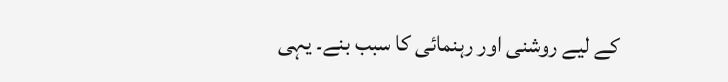کے لیے روشنی اور رہنمائی کا سبب بنے۔ یہی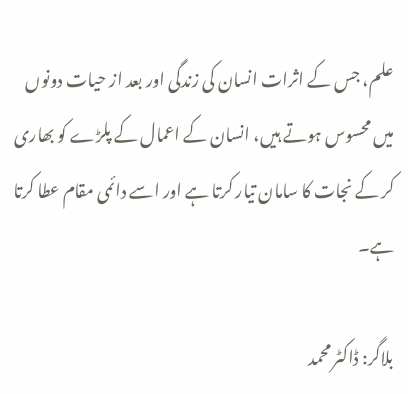علم، جس کے اثرات انسان کی زندگی اور بعد از حیات دونوں میں محسوس ہوتے ہیں، انسان کے اعمال کے پلڑے کو بھاری کر کے نجات کا سامان تیار کرتا ہے اور اسے دائمی مقام عطا کرتا ہے۔

بلاگر: ڈاکٹر محمد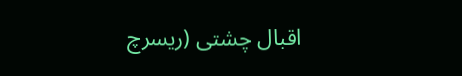اقبال چشتی (ریسرچ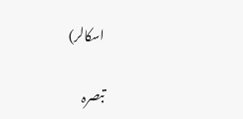اسکالر)

تبصرہ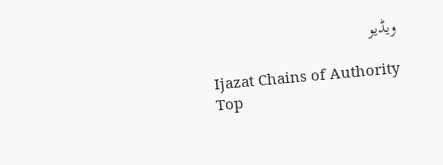ویڈیو

Ijazat Chains of Authority
Top